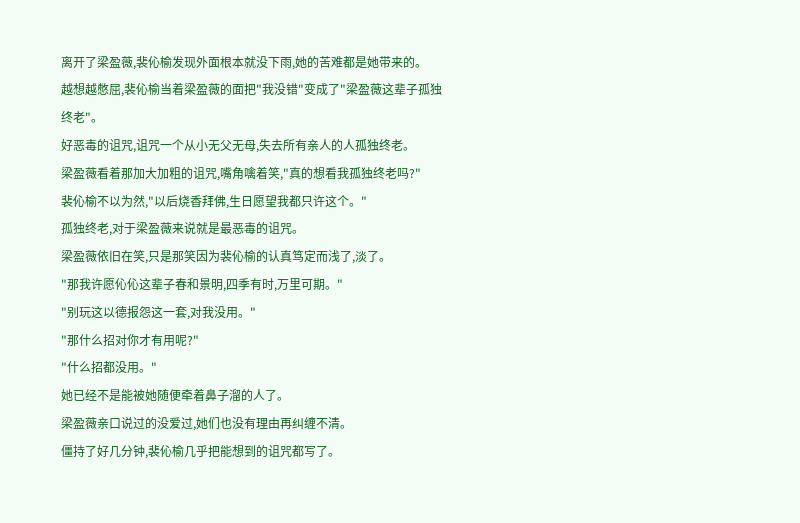离开了梁盈薇,裴伈榆发现外面根本就没下雨,她的苦难都是她带来的。
越想越憋屈,裴伈榆当着梁盈薇的面把"我没错"变成了"梁盈薇这辈子孤独终老"。
好恶毒的诅咒,诅咒一个从小无父无母,失去所有亲人的人孤独终老。
梁盈薇看着那加大加粗的诅咒,嘴角噙着笑,"真的想看我孤独终老吗?"
裴伈榆不以为然,"以后烧香拜佛,生日愿望我都只许这个。"
孤独终老,对于梁盈薇来说就是最恶毒的诅咒。
梁盈薇依旧在笑,只是那笑因为裴伈榆的认真笃定而浅了,淡了。
"那我许愿伈伈这辈子春和景明,四季有时,万里可期。"
"别玩这以德报怨这一套,对我没用。"
"那什么招对你才有用呢?"
"什么招都没用。"
她已经不是能被她随便牵着鼻子溜的人了。
梁盈薇亲口说过的没爱过,她们也没有理由再纠缠不清。
僵持了好几分钟,裴伈榆几乎把能想到的诅咒都写了。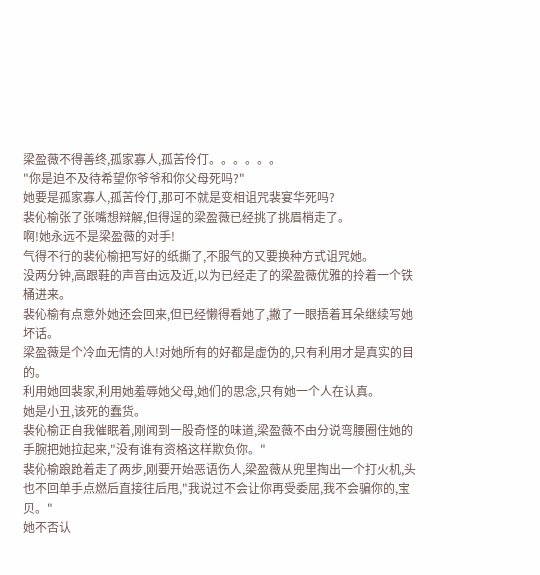梁盈薇不得善终,孤家寡人,孤苦伶仃。。。。。。
"你是迫不及待希望你爷爷和你父母死吗?"
她要是孤家寡人,孤苦伶仃,那可不就是变相诅咒裴宴华死吗?
裴伈榆张了张嘴想辩解,但得逞的梁盈薇已经挑了挑眉梢走了。
啊!她永远不是梁盈薇的对手!
气得不行的裴伈榆把写好的纸撕了,不服气的又要换种方式诅咒她。
没两分钟,高跟鞋的声音由远及近,以为已经走了的梁盈薇优雅的拎着一个铁桶进来。
裴伈榆有点意外她还会回来,但已经懒得看她了,撇了一眼捂着耳朵继续写她坏话。
梁盈薇是个冷血无情的人!对她所有的好都是虚伪的,只有利用才是真实的目的。
利用她回裴家,利用她羞辱她父母,她们的思念,只有她一个人在认真。
她是小丑,该死的蠢货。
裴伈榆正自我催眠着,刚闻到一股奇怪的味道,梁盈薇不由分说弯腰圈住她的手腕把她拉起来,"没有谁有资格这样欺负你。"
裴伈榆踉跄着走了两步,刚要开始恶语伤人,梁盈薇从兜里掏出一个打火机,头也不回单手点燃后直接往后甩,"我说过不会让你再受委屈,我不会骗你的,宝贝。"
她不否认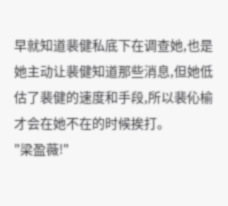早就知道裴健私底下在调查她,也是她主动让裴健知道那些消息,但她低估了裴健的速度和手段,所以裴伈榆才会在她不在的时候挨打。
"梁盈薇!"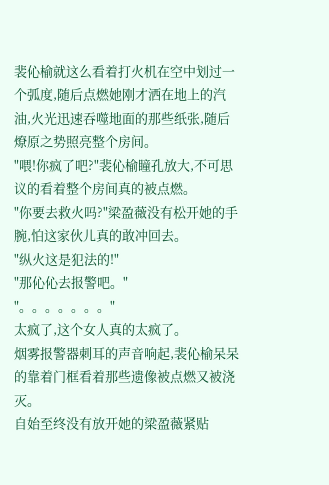裴伈榆就这么看着打火机在空中划过一个弧度,随后点燃她刚才洒在地上的汽油,火光迅速吞噬地面的那些纸张,随后燎原之势照亮整个房间。
"喂!你疯了吧?"裴伈榆瞳孔放大,不可思议的看着整个房间真的被点燃。
"你要去救火吗?"梁盈薇没有松开她的手腕,怕这家伙儿真的敢冲回去。
"纵火这是犯法的!"
"那伈伈去报警吧。"
"。。。。。。。"
太疯了,这个女人真的太疯了。
烟雾报警器刺耳的声音响起,裴伈榆呆呆的靠着门框看着那些遗像被点燃又被浇灭。
自始至终没有放开她的梁盈薇紧贴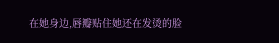在她身边,唇瓣贴住她还在发烫的脸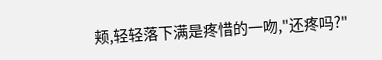颊,轻轻落下满是疼惜的一吻,"还疼吗?"